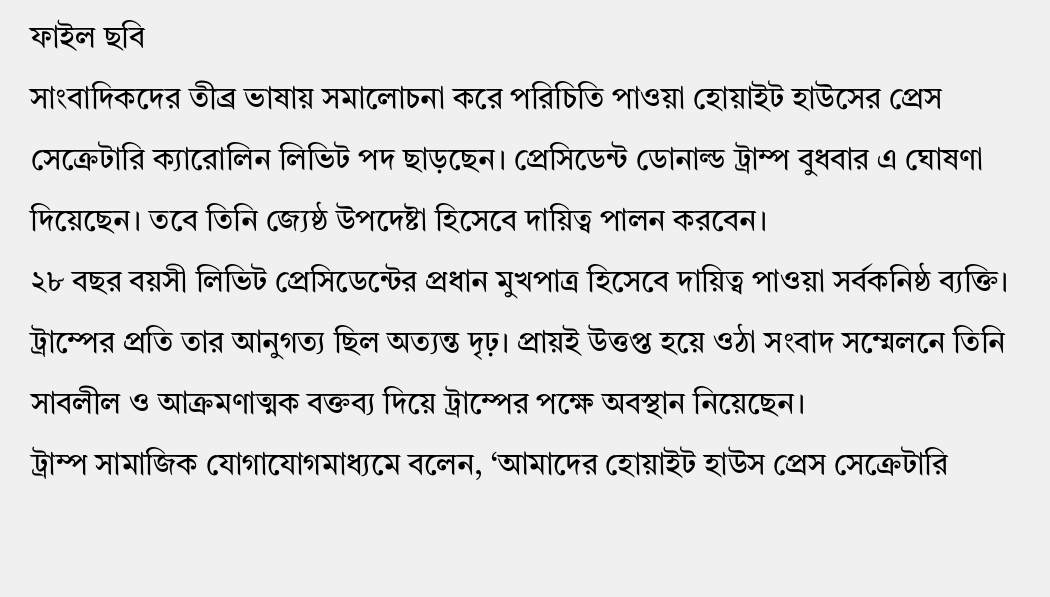ফাইল ছবি
সাংবাদিকদের তীব্র ভাষায় সমালোচনা করে পরিচিতি পাওয়া হোয়াইট হাউসের প্রেস সেক্রেটারি ক্যারোলিন লিভিট পদ ছাড়ছেন। প্রেসিডেন্ট ডোনাল্ড ট্রাম্প বুধবার এ ঘোষণা দিয়েছেন। তবে তিনি জ্যেষ্ঠ উপদেষ্টা হিসেবে দায়িত্ব পালন করবেন।
২৮ বছর বয়সী লিভিট প্রেসিডেন্টের প্রধান মুখপাত্র হিসেবে দায়িত্ব পাওয়া সর্বকনিষ্ঠ ব্যক্তি। ট্রাম্পের প্রতি তার আনুগত্য ছিল অত্যন্ত দৃঢ়। প্রায়ই উত্তপ্ত হয়ে ওঠা সংবাদ সম্মেলনে তিনি সাবলীল ও আক্রমণাত্মক বক্তব্য দিয়ে ট্রাম্পের পক্ষে অবস্থান নিয়েছেন।
ট্রাম্প সামাজিক যোগাযোগমাধ্যমে বলেন, ‘আমাদের হোয়াইট হাউস প্রেস সেক্রেটারি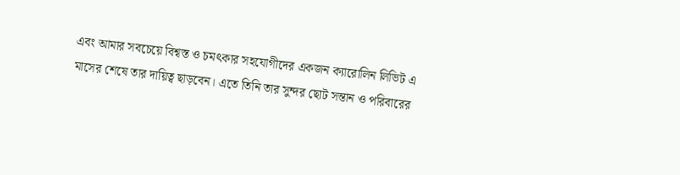এবং আমার সবচেয়ে বিশ্বস্ত ও চমৎকার সহযোগীদের একজন ক্যারোলিন লিভিট এ মাসের শেষে তার দায়িত্ব ছাড়বেন। এতে তিনি তার সুন্দর ছোট সন্তান ও পরিবারের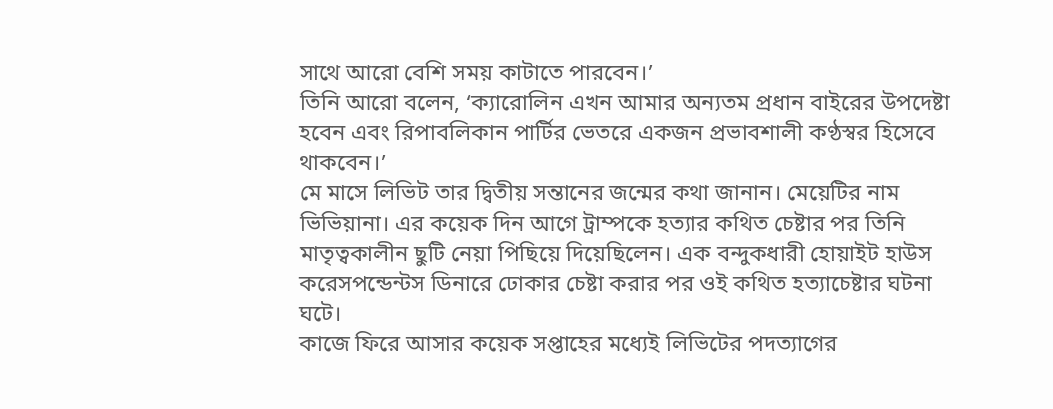সাথে আরো বেশি সময় কাটাতে পারবেন।’
তিনি আরো বলেন, ‘ক্যারোলিন এখন আমার অন্যতম প্রধান বাইরের উপদেষ্টা হবেন এবং রিপাবলিকান পার্টির ভেতরে একজন প্রভাবশালী কণ্ঠস্বর হিসেবে থাকবেন।’
মে মাসে লিভিট তার দ্বিতীয় সন্তানের জন্মের কথা জানান। মেয়েটির নাম ভিভিয়ানা। এর কয়েক দিন আগে ট্রাম্পকে হত্যার কথিত চেষ্টার পর তিনি মাতৃত্বকালীন ছুটি নেয়া পিছিয়ে দিয়েছিলেন। এক বন্দুকধারী হোয়াইট হাউস করেসপন্ডেন্টস ডিনারে ঢোকার চেষ্টা করার পর ওই কথিত হত্যাচেষ্টার ঘটনা ঘটে।
কাজে ফিরে আসার কয়েক সপ্তাহের মধ্যেই লিভিটের পদত্যাগের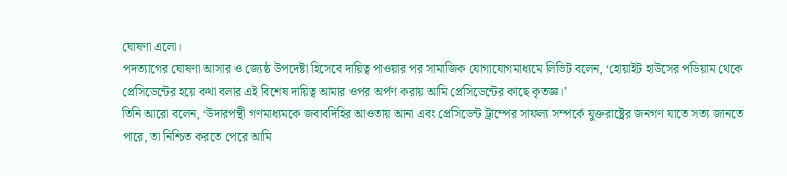ঘোষণা এলো।
পদত্যাগের ঘোষণা আসার ও জ্যেষ্ঠ উপদেষ্টা হিসেবে দায়িত্ব পাওয়ার পর সামাজিক যোগাযোগমাধ্যমে লিভিট বলেন, ‘হোয়াইট হাউসের পডিয়াম থেকে প্রেসিডেন্টের হয়ে কথা বলার এই বিশেষ দায়িত্ব আমার ওপর অর্পণ করায় আমি প্রেসিডেন্টের কাছে কৃতজ্ঞ।’
তিনি আরো বলেন, ‘উদারপন্থী গণমাধ্যমকে জবাবদিহির আওতায় আনা এবং প্রেসিডেন্ট ট্রাম্পের সাফল্য সম্পর্কে যুক্তরাষ্ট্রের জনগণ যাতে সত্য জানতে পারে, তা নিশ্চিত করতে পেরে আমি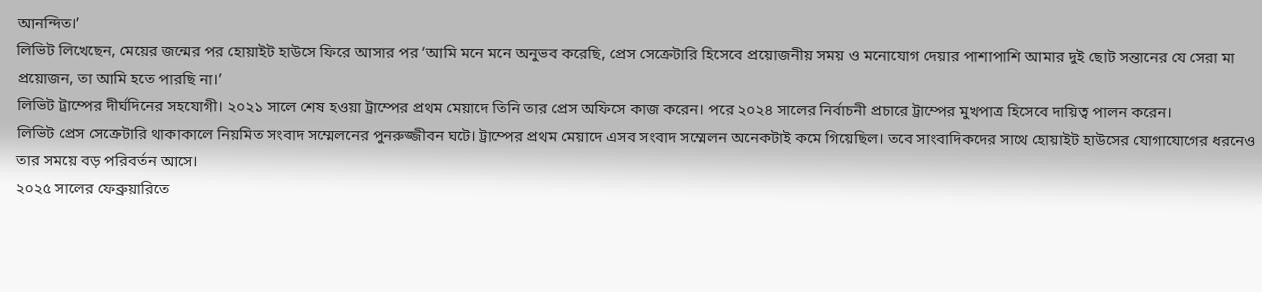আনন্দিত।’
লিভিট লিখেছেন, মেয়ের জন্মের পর হোয়াইট হাউসে ফিরে আসার পর ‘আমি মনে মনে অনুভব করেছি, প্রেস সেক্রেটারি হিসেবে প্রয়োজনীয় সময় ও মনোযোগ দেয়ার পাশাপাশি আমার দুই ছোট সন্তানের যে সেরা মা প্রয়োজন, তা আমি হতে পারছি না।’
লিভিট ট্রাম্পের দীর্ঘদিনের সহযোগী। ২০২১ সালে শেষ হওয়া ট্রাম্পের প্রথম মেয়াদে তিনি তার প্রেস অফিসে কাজ করেন। পরে ২০২৪ সালের নির্বাচনী প্রচারে ট্রাম্পের মুখপাত্র হিসেবে দায়িত্ব পালন করেন।
লিভিট প্রেস সেক্রেটারি থাকাকালে নিয়মিত সংবাদ সম্মেলনের পুনরুজ্জীবন ঘটে। ট্রাম্পের প্রথম মেয়াদে এসব সংবাদ সম্মেলন অনেকটাই কমে গিয়েছিল। তবে সাংবাদিকদের সাথে হোয়াইট হাউসের যোগাযোগের ধরনেও তার সময়ে বড় পরিবর্তন আসে।
২০২৫ সালের ফেব্রুয়ারিতে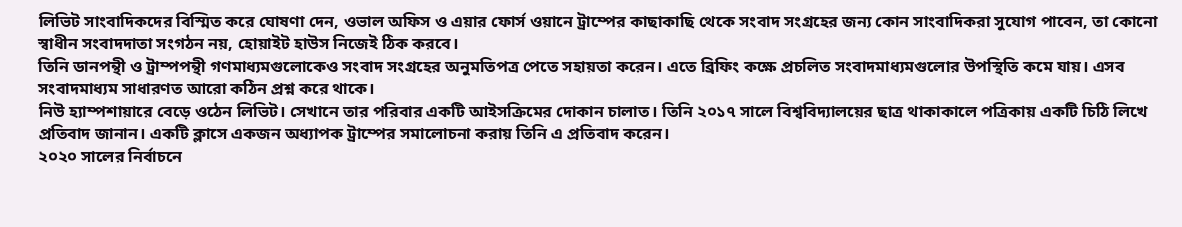লিভিট সাংবাদিকদের বিস্মিত করে ঘোষণা দেন, ওভাল অফিস ও এয়ার ফোর্স ওয়ানে ট্রাম্পের কাছাকাছি থেকে সংবাদ সংগ্রহের জন্য কোন সাংবাদিকরা সুযোগ পাবেন, তা কোনো স্বাধীন সংবাদদাতা সংগঠন নয়, হোয়াইট হাউস নিজেই ঠিক করবে।
তিনি ডানপন্থী ও ট্রাম্পপন্থী গণমাধ্যমগুলোকেও সংবাদ সংগ্রহের অনুমতিপত্র পেতে সহায়তা করেন। এতে ব্রিফিং কক্ষে প্রচলিত সংবাদমাধ্যমগুলোর উপস্থিতি কমে যায়। এসব সংবাদমাধ্যম সাধারণত আরো কঠিন প্রশ্ন করে থাকে।
নিউ হ্যাম্পশায়ারে বেড়ে ওঠেন লিভিট। সেখানে তার পরিবার একটি আইসক্রিমের দোকান চালাত। তিনি ২০১৭ সালে বিশ্ববিদ্যালয়ের ছাত্র থাকাকালে পত্রিকায় একটি চিঠি লিখে প্রতিবাদ জানান। একটি ক্লাসে একজন অধ্যাপক ট্রাম্পের সমালোচনা করায় তিনি এ প্রতিবাদ করেন।
২০২০ সালের নির্বাচনে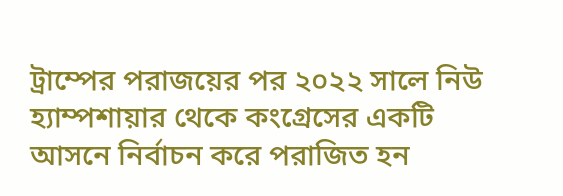ট্রাম্পের পরাজয়ের পর ২০২২ সালে নিউ হ্যাম্পশায়ার থেকে কংগ্রেসের একটি আসনে নির্বাচন করে পরাজিত হন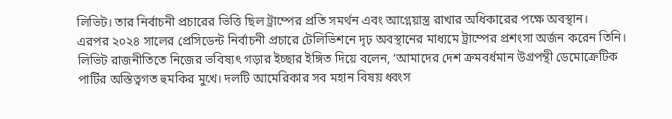লিভিট। তার নির্বাচনী প্রচারের ভিত্তি ছিল ট্রাম্পের প্রতি সমর্থন এবং আগ্নেয়াস্ত্র রাখার অধিকারের পক্ষে অবস্থান।
এরপর ২০২৪ সালের প্রেসিডেন্ট নির্বাচনী প্রচারে টেলিভিশনে দৃঢ় অবস্থানের মাধ্যমে ট্রাম্পের প্রশংসা অর্জন করেন তিনি।
লিভিট রাজনীতিতে নিজের ভবিষ্যৎ গড়ার ইচ্ছার ইঙ্গিত দিয়ে বলেন, ‘আমাদের দেশ ক্রমবর্ধমান উগ্রপন্থী ডেমোক্রেটিক পার্টির অস্তিত্বগত হুমকির মুখে। দলটি আমেরিকার সব মহান বিষয় ধ্বংস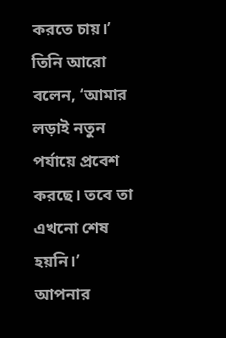করতে চায়।’
তিনি আরো বলেন, ‘আমার লড়াই নতুন পর্যায়ে প্রবেশ করছে। তবে তা এখনো শেষ হয়নি।’
আপনার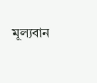মূল্যবান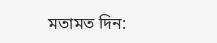মতামত দিন: